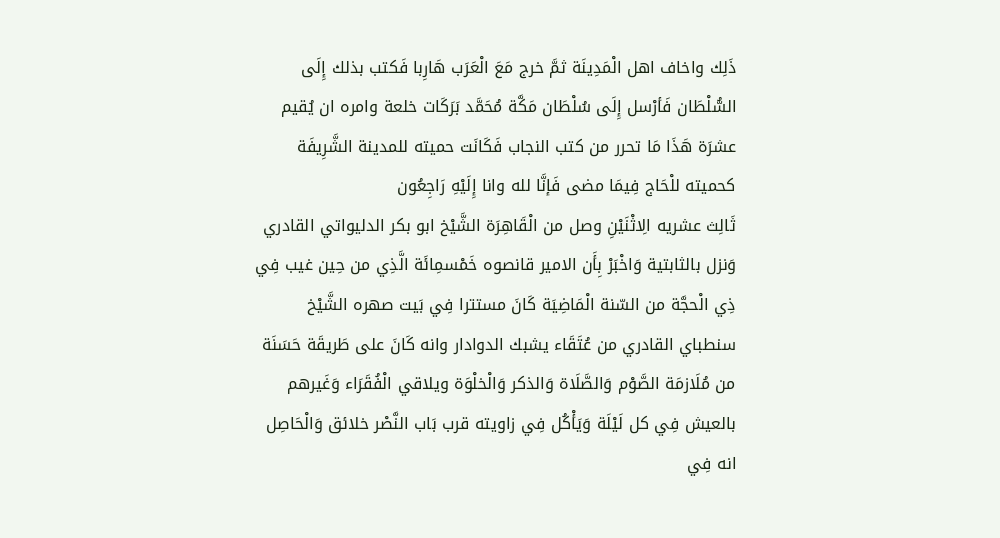ذَلِك واخاف اهل الْمَدِينَة ثمَّ خرج مَعَ الْعَرَب هَارِبا فَكتب بذلك إِلَى السُّلْطَان فَأرْسل إِلَى سُلْطَان مَكَّة مُحَمَّد بَرَكَات خلعة وامره ان يُقيم عشرَة هَذَا مَا تحرر من كتب النجاب فَكَانَت حميته للمدينة الشَّرِيفَة كحميته للْحَاج فِيمَا مضى فَإنَّا لله وانا إِلَيْهِ رَاجِعُون
ثَالِث عشريه الِاثْنَيْنِ وصل من الْقَاهِرَة الشَّيْخ ابو بكر الدليواتي القادري وَنزل بالثابتية وَاخْبَرْ بِأَن الامير قانصوه خَمْسمِائَة الَّذِي من حِين غيب فِي ذِي الْحجَّة من السّنة الْمَاضِيَة كَانَ مستترا فِي بَيت صهره الشَّيْخ سنطباي القادري من عُتَقَاء يشبك الدوادار وانه كَانَ على طَريقَة حَسَنَة من مُلَازمَة الصَّوْم وَالصَّلَاة وَالذكر وَالْخلْوَة ويلاقي الْفُقَرَاء وَغَيرهم بالعيش فِي كل لَيْلَة وَيَأْكُل فِي زاويته قرب بَاب النَّصْر خلائق وَالْحَاصِل انه فِي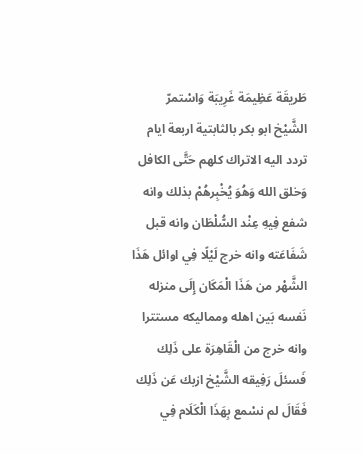طَريقَة عَظِيمَة غَرِيبَة وَاسْتمرّ الشَّيْخ ابو بكر بالثابتية اربعة ايام تردد اليه الاتراك كلهم حَتَّى الكافل وَخلق الله وَهُوَ يُخْبِرهُمْ بذلك وانه شفع فِيهِ عِنْد السُّلْطَان وانه قبل شَفَاعَته وانه خرج لَيْلًا فِي اوائل هَذَا الشَّهْر من هَذَا الْمَكَان إِلَى منزله نَفسه بَين اهله ومماليكه مستترا وانه خرج من الْقَاهِرَة على ذَلِك فَسئلَ رَفِيقه الشَّيْخ ازبك عَن ذَلِك فَقَالَ لم نسْمع بِهَذَا الْكَلَام فِي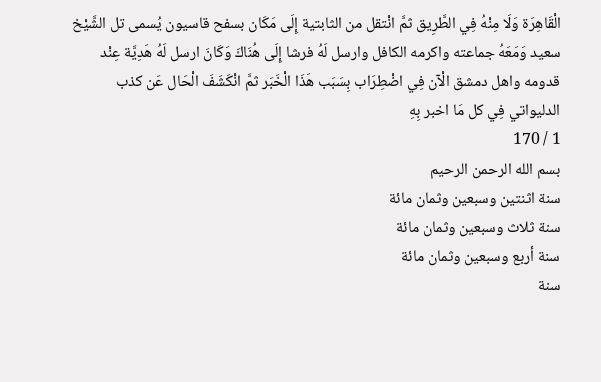الْقَاهِرَة وَلَا مِنْهُ فِي الطَّرِيق ثمَّ انْتقل من الثابتية إِلَى مَكَان بسفح قاسيون يُسمى تل الشَّيْخ سعيد وَمَعَهُ جماعته واكرمه الكافل وارسل لَهُ فرشا إِلَى هُنَاكَ وَكَانَ ارسل لَهُ هَدِيَّة عِنْد قدومه واهل دمشق الْآن فِي اضْطِرَاب بِسَبَب هَذَا الْخَبَر ثمَّ انْكَشَفَ الْحَال عَن كذب الدليواتي فِي كل مَا اخبر بِهِ
1 / 170
بسم الله الرحمن الرحيم
سنة اثنتين وسبعين وثمان مائة
سنة ثلاث وسبعين وثمان مائة
سنة أربع وسبعين وثمان مائة
سنة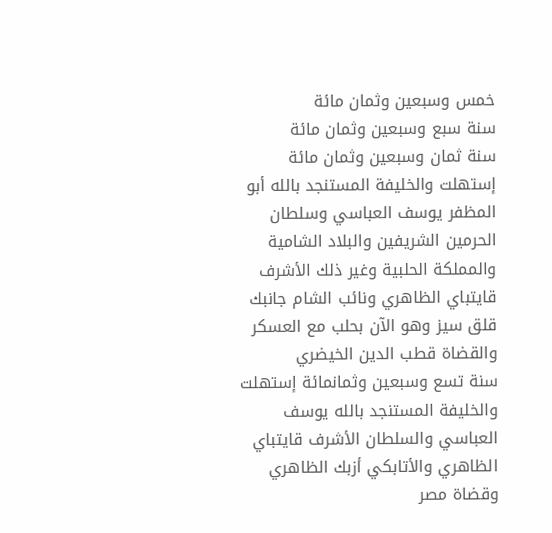خمس وسبعين وثمان مائة
سنة سبع وسبعين وثمان مائة
سنة ثمان وسبعين وثمان مائة إستهلت والخليفة المستنجد بالله أبو المظفر يوسف العباسي وسلطان الحرمين الشريفين والبلاد الشامية والمملكة الحلبية وغير ذلك الأشرف قايتباي الظاهري ونائب الشام جانبك قلق سيز وهو الآن بحلب مع العسكر والقضاة قطب الدين الخيضري
سنة تسع وسبعين وثمانمائة إستهلت والخليفة المستنجد بالله يوسف العباسي والسلطان الأشرف قايتباي الظاهري والأتابكي أزبك الظاهري وقضاة مصر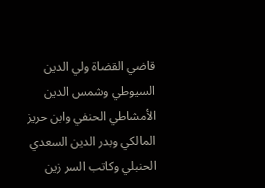قاضي القضاة ولي الدين السيوطي وشمس الدين الأمشاطي الحنفي وابن حريز المالكي وبدر الدين السعدي الحنبلي وكاتب السر زين